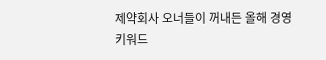제약회사 오너들이 꺼내든 올해 경영키워드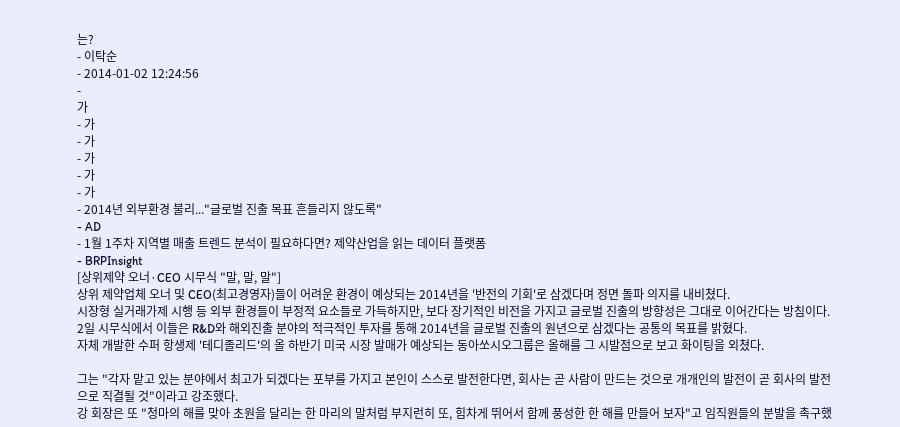는?
- 이탁순
- 2014-01-02 12:24:56
-
가
- 가
- 가
- 가
- 가
- 가
- 2014년 외부환경 불리..."글로벌 진출 목표 흔들리지 않도록"
- AD
- 1월 1주차 지역별 매출 트렌드 분석이 필요하다면? 제약산업을 읽는 데이터 플랫폼
- BRPInsight
[상위제약 오너·CEO 시무식 "말, 말, 말"]
상위 제약업체 오너 및 CEO(최고경영자)들이 어려운 환경이 예상되는 2014년을 '반전의 기회'로 삼겠다며 정면 돌파 의지를 내비쳤다.
시장형 실거래가제 시행 등 외부 환경들이 부정적 요소들로 가득하지만, 보다 장기적인 비전을 가지고 글로벌 진출의 방향성은 그대로 이어간다는 방침이다.
2일 시무식에서 이들은 R&D와 해외진출 분야의 적극적인 투자를 통해 2014년을 글로벌 진출의 원년으로 삼겠다는 공통의 목표를 밝혔다.
자체 개발한 수퍼 항생제 '테디졸리드'의 올 하반기 미국 시장 발매가 예상되는 동아쏘시오그룹은 올해를 그 시발점으로 보고 화이팅을 외쳤다.

그는 "각자 맡고 있는 분야에서 최고가 되겠다는 포부를 가지고 본인이 스스로 발전한다면, 회사는 곧 사람이 만드는 것으로 개개인의 발전이 곧 회사의 발전으로 직결될 것"이라고 강조했다.
강 회장은 또 "청마의 해를 맞아 초원을 달리는 한 마리의 말처럼 부지런히 또, 힘차게 뛰어서 함께 풍성한 한 해를 만들어 보자"고 임직원들의 분발을 촉구했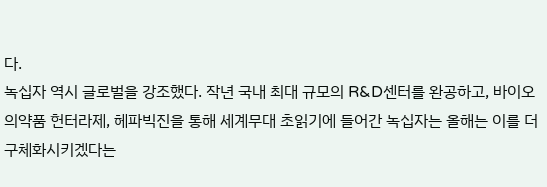다.
녹십자 역시 글로벌을 강조했다. 작년 국내 최대 규모의 R&D센터를 완공하고, 바이오의약품 헌터라제, 헤파빅진을 통해 세계무대 초읽기에 들어간 녹십자는 올해는 이를 더 구체화시키겠다는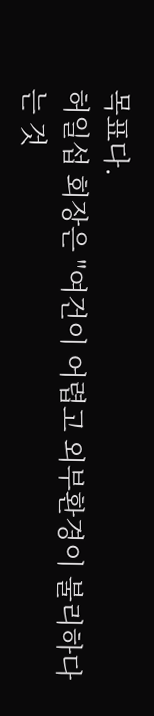목표다.
허일섭 회장은 "여건이 어렵고 외부환경이 불리하다는 것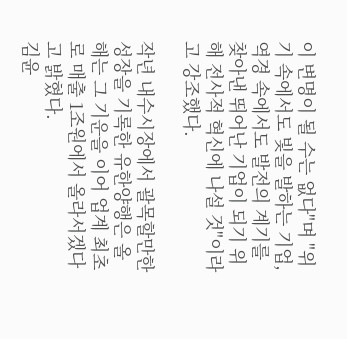이 변명이 될 수는 없다"며 "위기 속에서도 빛을 발하는 기업, 역경 속에서도 발전의 계기를 찾아낸 뛰어난 기업이 되기 위해 전사적 혁신에 나설 것"이라고 강조했다.

작년 내수시장에서 괄목할만한 성장을 기록한 유한양행은 올해는 그 기운을 이어 업계 최초로 매출 1조원에서 올라서겠다고 밝혔다.
김윤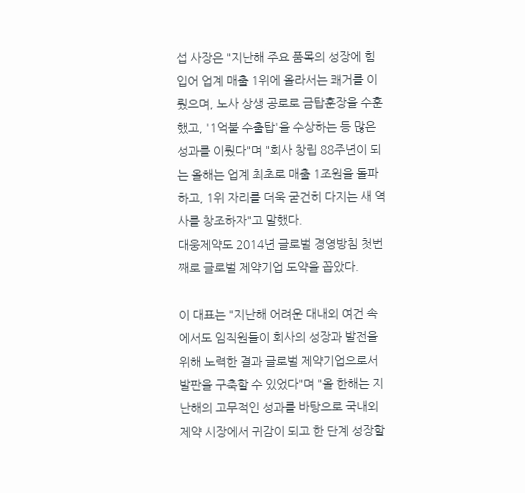섭 사장은 "지난해 주요 품목의 성장에 힘입어 업계 매출 1위에 올라서는 쾌거를 이뤘으며, 노사 상생 공로로 금탑훈장을 수훈했고, '1억불 수출탑'을 수상하는 등 많은 성과를 이뤘다"며 "회사 창립 88주년이 되는 올해는 업계 최초로 매출 1조원을 돌파하고, 1위 자리를 더욱 굳건히 다지는 새 역사를 창조하자"고 말했다.
대웅제약도 2014년 글로벌 경영방침 첫번째로 글로벌 제약기업 도약을 꼽았다.

이 대표는 "지난해 어려운 대내외 여건 속에서도 임직원들이 회사의 성장과 발전을 위해 노력한 결과 글로벌 제약기업으로서 발판을 구축할 수 있었다"며 "올 한해는 지난해의 고무적인 성과를 바탕으로 국내외 제약 시장에서 귀감이 되고 한 단계 성장할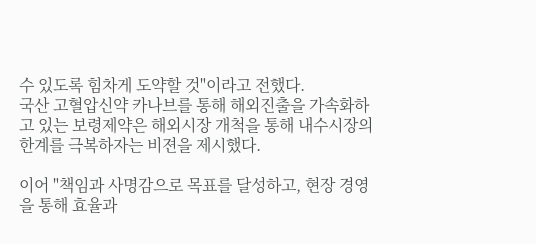수 있도록 힘차게 도약할 것"이라고 전했다.
국산 고혈압신약 카나브를 통해 해외진출을 가속화하고 있는 보령제약은 해외시장 개척을 통해 내수시장의 한계를 극복하자는 비젼을 제시했다.

이어 "책임과 사명감으로 목표를 달성하고, 현장 경영을 통해 효율과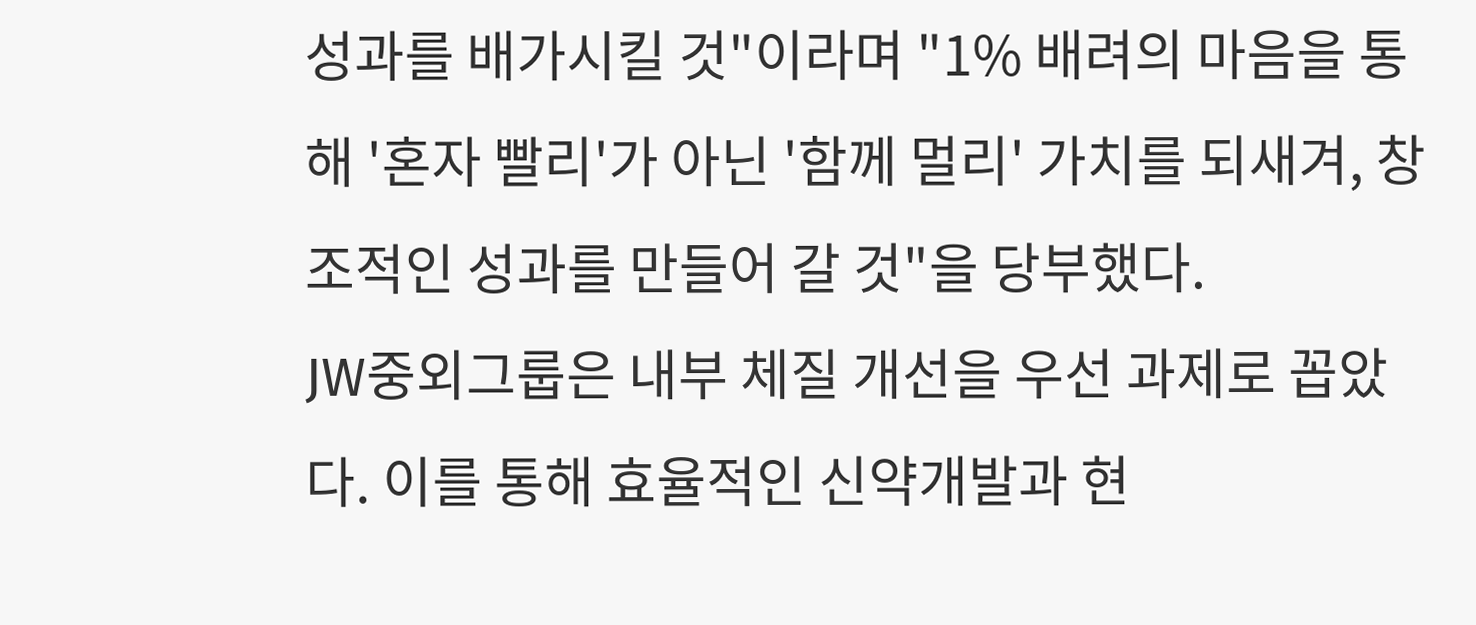성과를 배가시킬 것"이라며 "1% 배려의 마음을 통해 '혼자 빨리'가 아닌 '함께 멀리' 가치를 되새겨, 창조적인 성과를 만들어 갈 것"을 당부했다.
JW중외그룹은 내부 체질 개선을 우선 과제로 꼽았다. 이를 통해 효율적인 신약개발과 현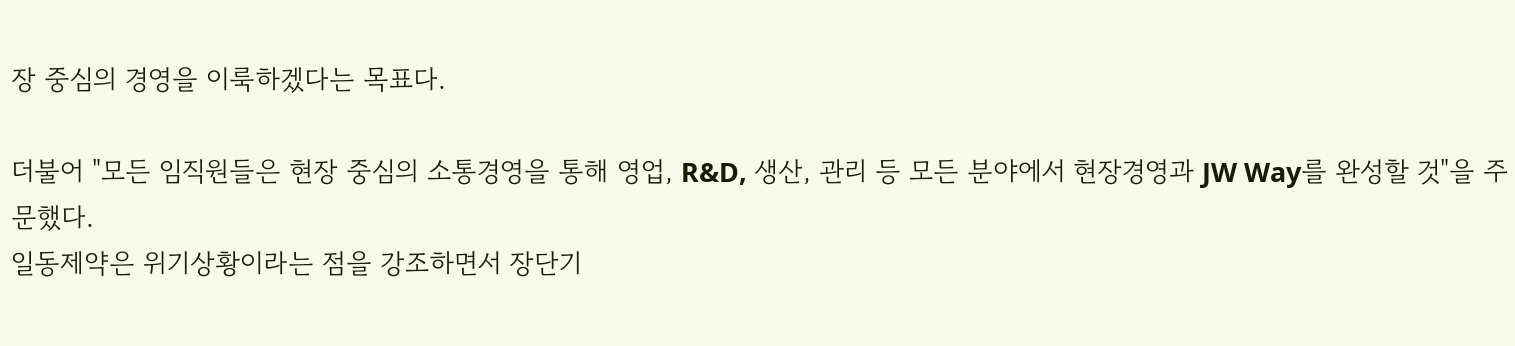장 중심의 경영을 이룩하겠다는 목표다.

더불어 "모든 임직원들은 현장 중심의 소통경영을 통해 영업, R&D, 생산, 관리 등 모든 분야에서 현장경영과 JW Way를 완성할 것"을 주문했다.
일동제약은 위기상황이라는 점을 강조하면서 장단기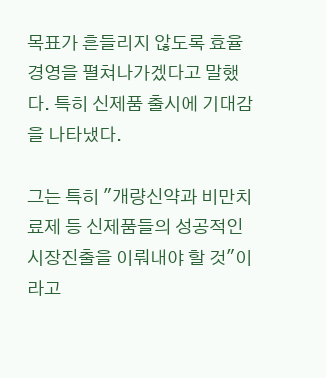목표가 흔들리지 않도록 효율경영을 펼쳐나가겠다고 말했다. 특히 신제품 출시에 기대감을 나타냈다.

그는 특히 "개량신약과 비만치료제 등 신제품들의 성공적인 시장진출을 이뤄내야 할 것"이라고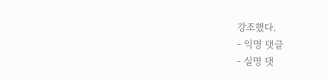강조했다.
- 익명 댓글
- 실명 댓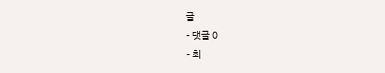글
- 댓글 0
- 최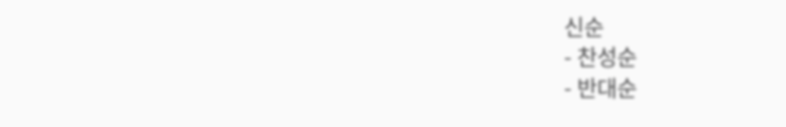신순
- 찬성순
- 반대순